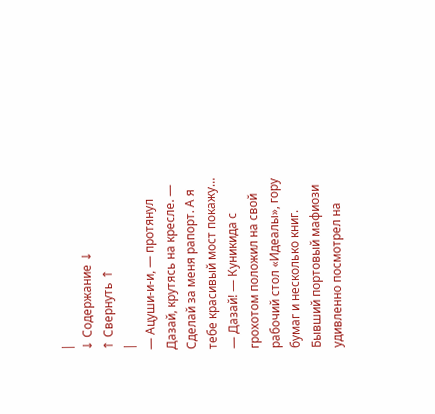|
↓ Содержание ↓
↑ Свернуть ↑
|
— Ацуши-и-и, — протянул Дазай, крутясь на кресле. — Сделай за меня рапорт. А я тебе красивый мост покажу…
— Дазай! — Куникида с грохотом положил на свой рабочий стол «Идеалы», гору бумаг и несколько книг.
Бывший портовый мафиози удивленно посмотрел на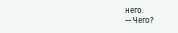него.
— Чего?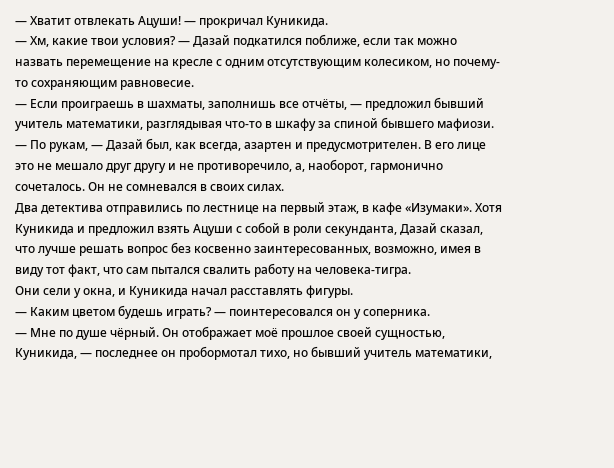— Хватит отвлекать Ацуши! — прокричал Куникида.
— Хм, какие твои условия? — Дазай подкатился поближе, если так можно назвать перемещение на кресле с одним отсутствующим колесиком, но почему-то сохраняющим равновесие.
— Если проиграешь в шахматы, заполнишь все отчёты, — предложил бывший учитель математики, разглядывая что-то в шкафу за спиной бывшего мафиози.
— По рукам, — Дазай был, как всегда, азартен и предусмотрителен. В его лице это не мешало друг другу и не противоречило, а, наоборот, гармонично сочеталось. Он не сомневался в своих силах.
Два детектива отправились по лестнице на первый этаж, в кафе «Изумаки». Хотя Куникида и предложил взять Ацуши с собой в роли секунданта, Дазай сказал, что лучше решать вопрос без косвенно заинтересованных, возможно, имея в виду тот факт, что сам пытался свалить работу на человека-тигра.
Они сели у окна, и Куникида начал расставлять фигуры.
— Каким цветом будешь играть? — поинтересовался он у соперника.
— Мне по душе чёрный. Он отображает моё прошлое своей сущностью, Куникида, — последнее он пробормотал тихо, но бывший учитель математики,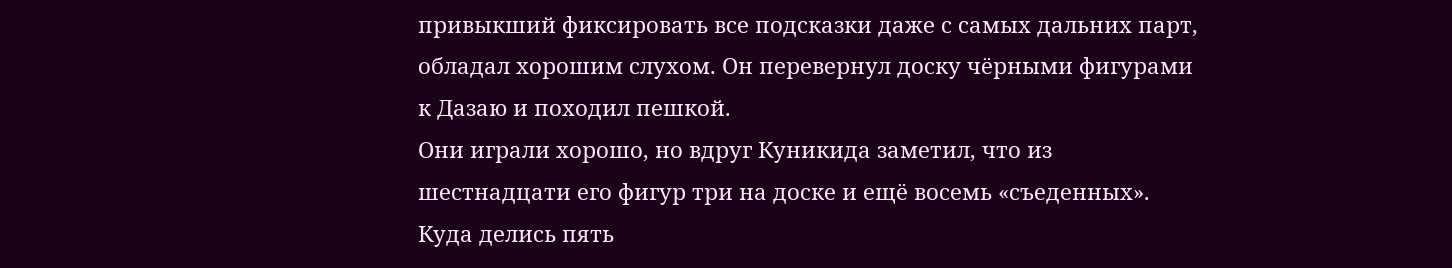привыкший фиксировать все подсказки даже с самых дальних парт, обладал хорошим слухом. Он перевернул доску чёрными фигурами к Дазаю и походил пешкой.
Они играли хорошо, но вдруг Куникида заметил, что из шестнадцати его фигур три на доске и ещё восемь «съеденных». Куда делись пять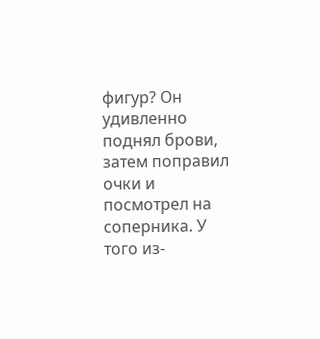фигур? Он удивленно поднял брови, затем поправил очки и посмотрел на соперника. У того из-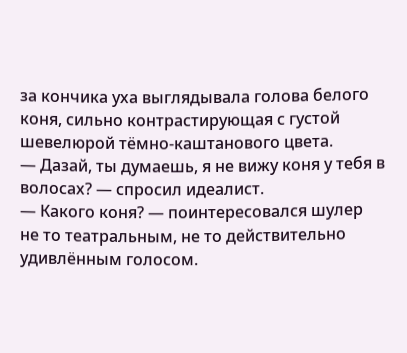за кончика уха выглядывала голова белого коня, сильно контрастирующая с густой шевелюрой тёмно-каштанового цвета.
— Дазай, ты думаешь, я не вижу коня у тебя в волосах? — спросил идеалист.
— Какого коня? — поинтересовался шулер не то театральным, не то действительно удивлённым голосом.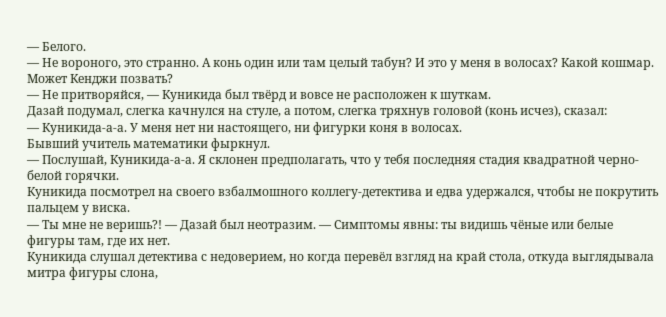— Белого.
— Не вороного, это странно. А конь один или там целый табун? И это у меня в волосах? Какой кошмар. Может Кенджи позвать?
— Не притворяйся, — Куникида был твёрд и вовсе не расположен к шуткам.
Дазай подумал, слегка качнулся на стуле, а потом, слегка тряхнув головой (конь исчез), сказал:
— Куникида-а-а. У меня нет ни настоящего, ни фигурки коня в волосах.
Бывший учитель математики фыркнул.
— Послушай, Куникида-а-а. Я склонен предполагать, что у тебя последняя стадия квадратной черно-белой горячки.
Куникида посмотрел на своего взбалмошного коллегу-детектива и едва удержался, чтобы не покрутить пальцем у виска.
— Ты мне не веришь?! — Дазай был неотразим. — Симптомы явны: ты видишь чёные или белые фигуры там, где их нет.
Куникида слушал детектива с недоверием, но когда перевёл взгляд на край стола, откуда выглядывала митра фигуры слона,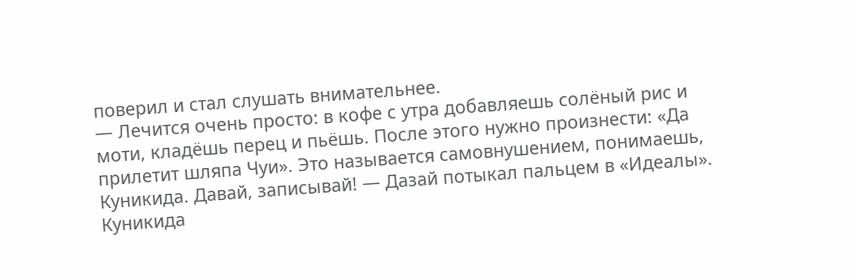поверил и стал слушать внимательнее.
— Лечится очень просто: в кофе с утра добавляешь солёный рис и моти, кладёшь перец и пьёшь. После этого нужно произнести: «Да прилетит шляпа Чуи». Это называется самовнушением, понимаешь, Куникида. Давай, записывай! — Дазай потыкал пальцем в «Идеалы». Куникида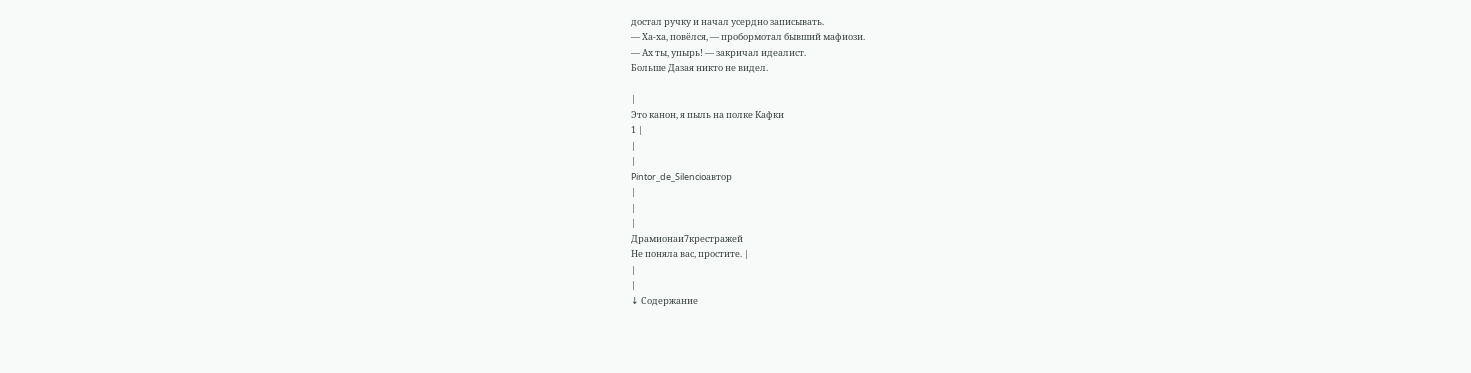достал ручку и начал усердно записывать.
— Ха-ха, повёлся, — пробормотал бывший мафиози.
— Ах ты, упырь! — закричал идеалист.
Больше Дазая никто не видел.

|
Это канон, я пыль на полке Кафки
1 |
|
|
Pintor_de_Silencioавтор
|
|
|
Драмионаи7крестражей
Не поняла вас, простите. |
|
|
↓ Содержание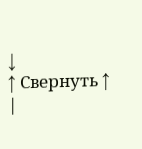↓
↑ Свернуть ↑
|